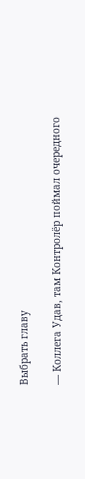Выбрать главу

— Коллега Удав, там Контролёр поймал очередного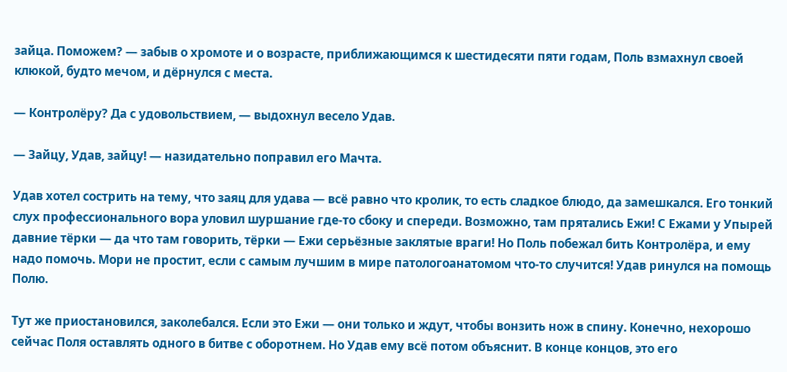зайца. Поможем? — забыв о хромоте и о возрасте, приближающимся к шестидесяти пяти годам, Поль взмахнул своей клюкой, будто мечом, и дёрнулся с места.

— Контролёру? Да с удовольствием, — выдохнул весело Удав.

— Зайцу, Удав, зайцу! — назидательно поправил его Мачта.

Удав хотел сострить на тему, что заяц для удава — всё равно что кролик, то есть сладкое блюдо, да замешкался. Его тонкий слух профессионального вора уловил шуршание где-то сбоку и спереди. Возможно, там прятались Ежи! С Ежами у Упырей давние тёрки — да что там говорить, тёрки — Ежи серьёзные заклятые враги! Но Поль побежал бить Контролёра, и ему надо помочь. Мори не простит, если с самым лучшим в мире патологоанатомом что-то случится! Удав ринулся на помощь Полю.

Тут же приостановился, заколебался. Если это Ежи — они только и ждут, чтобы вонзить нож в спину. Конечно, нехорошо сейчас Поля оставлять одного в битве с оборотнем. Но Удав ему всё потом объяснит. В конце концов, это его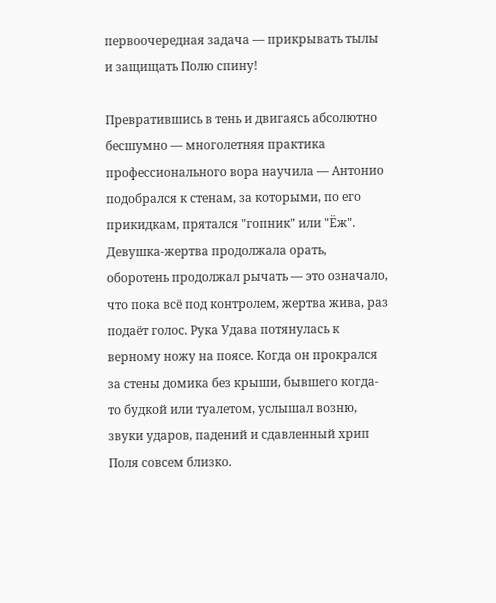первоочередная задача — прикрывать тылы и защищать Полю спину!

Превратившись в тень и двигаясь абсолютно бесшумно — многолетняя практика профессионального вора научила — Антонио подобрался к стенам, за которыми, по его прикидкам, прятался "гопник" или "Ёж". Девушка-жертва продолжала орать, оборотень продолжал рычать — это означало, что пока всё под контролем, жертва жива, раз подаёт голос. Рука Удава потянулась к верному ножу на поясе. Когда он прокрался за стены домика без крыши, бывшего когда-то будкой или туалетом, услышал возню, звуки ударов, падений и сдавленный хрип Поля совсем близко.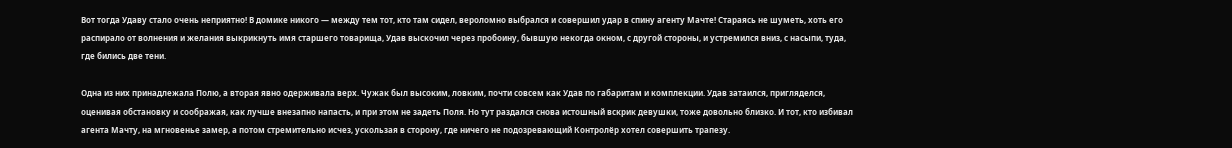Вот тогда Удаву стало очень неприятно! В домике никого — между тем тот, кто там сидел, вероломно выбрался и совершил удар в спину агенту Мачте! Стараясь не шуметь, хоть его распирало от волнения и желания выкрикнуть имя старшего товарища, Удав выскочил через пробоину, бывшую некогда окном, с другой стороны, и устремился вниз, с насыпи, туда, где бились две тени.

Одна из них принадлежала Полю, а вторая явно одерживала верх. Чужак был высоким, ловким, почти совсем как Удав по габаритам и комплекции. Удав затаился, пригляделся, оценивая обстановку и соображая, как лучше внезапно напасть, и при этом не задеть Поля. Но тут раздался снова истошный вскрик девушки, тоже довольно близко. И тот, кто избивал агента Мачту, на мгновенье замер, а потом стремительно исчез, ускользая в сторону, где ничего не подозревающий Контролёр хотел совершить трапезу.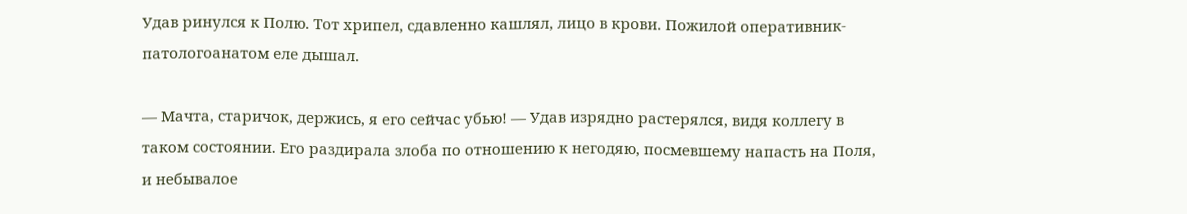Удав ринулся к Полю. Тот хрипел, сдавленно кашлял, лицо в крови. Пожилой оперативник-патологоанатом еле дышал.

— Мачта, старичок, держись, я его сейчас убью! — Удав изрядно растерялся, видя коллегу в таком состоянии. Его раздирала злоба по отношению к негодяю, посмевшему напасть на Поля, и небывалое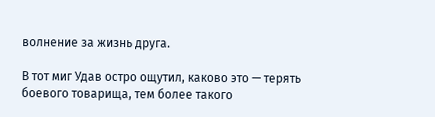волнение за жизнь друга.

В тот миг Удав остро ощутил, каково это — терять боевого товарища, тем более такого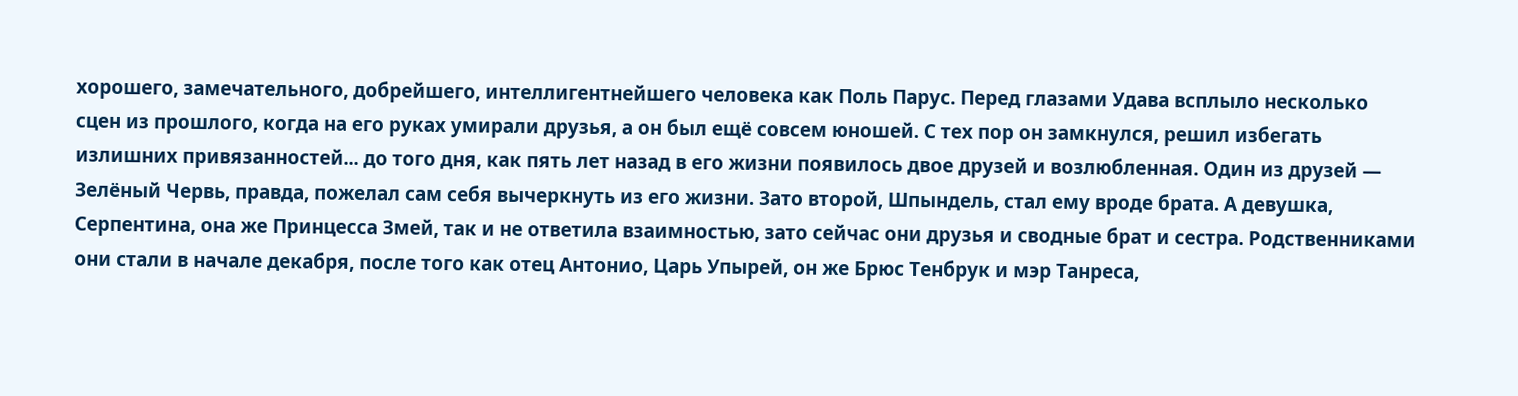хорошего, замечательного, добрейшего, интеллигентнейшего человека как Поль Парус. Перед глазами Удава всплыло несколько сцен из прошлого, когда на его руках умирали друзья, а он был ещё совсем юношей. С тех пор он замкнулся, решил избегать излишних привязанностей... до того дня, как пять лет назад в его жизни появилось двое друзей и возлюбленная. Один из друзей — Зелёный Червь, правда, пожелал сам себя вычеркнуть из его жизни. Зато второй, Шпындель, стал ему вроде брата. А девушка, Серпентина, она же Принцесса Змей, так и не ответила взаимностью, зато сейчас они друзья и сводные брат и сестра. Родственниками они стали в начале декабря, после того как отец Антонио, Царь Упырей, он же Брюс Тенбрук и мэр Танреса,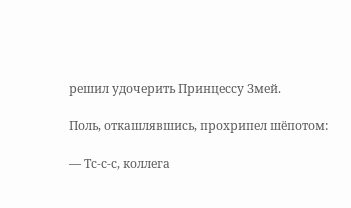решил удочерить Принцессу Змей.

Поль, откашлявшись, прохрипел шёпотом:

— Тс-с-с, коллега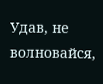Удав, не волновайся,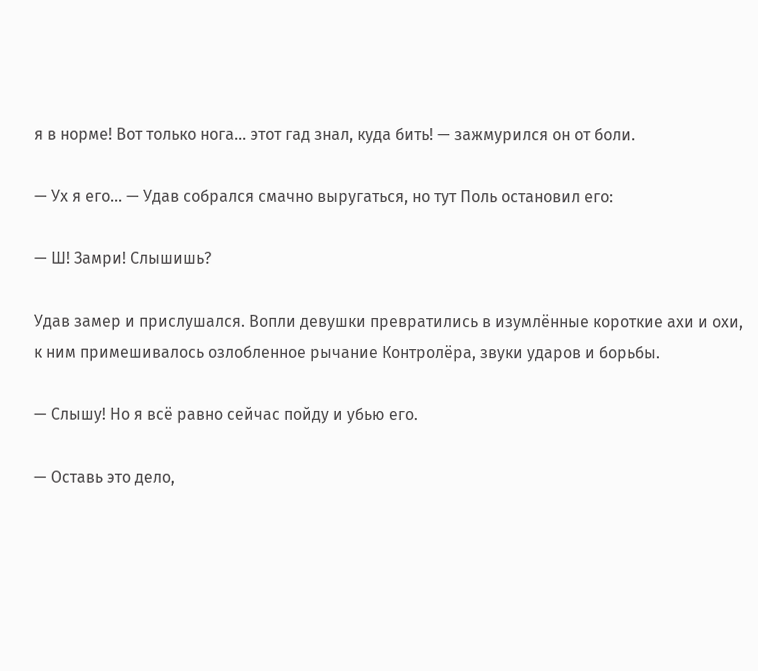я в норме! Вот только нога... этот гад знал, куда бить! — зажмурился он от боли.

— Ух я его... — Удав собрался смачно выругаться, но тут Поль остановил его:

— Ш! Замри! Слышишь?

Удав замер и прислушался. Вопли девушки превратились в изумлённые короткие ахи и охи, к ним примешивалось озлобленное рычание Контролёра, звуки ударов и борьбы.

— Слышу! Но я всё равно сейчас пойду и убью его.

— Оставь это дело,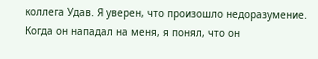коллега Удав. Я уверен, что произошло недоразумение. Когда он нападал на меня, я понял, что он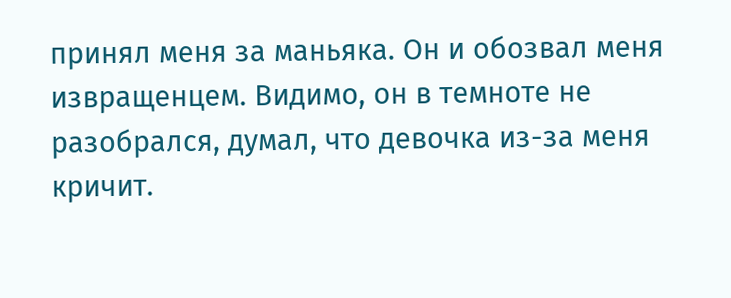принял меня за маньяка. Он и обозвал меня извращенцем. Видимо, он в темноте не разобрался, думал, что девочка из-за меня кричит.